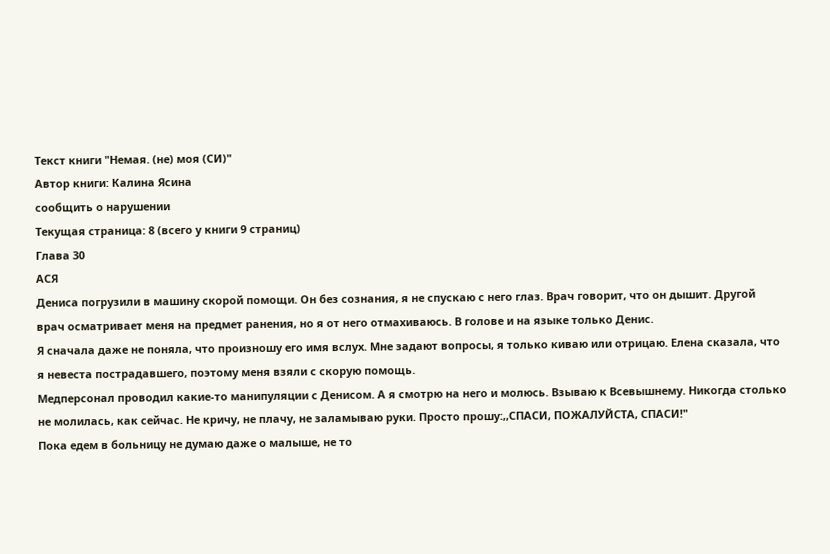Текст книги "Немая. (не) моя (СИ)"
Автор книги: Калина Ясина
сообщить о нарушении
Текущая страница: 8 (всего у книги 9 страниц)
Глава 30
АСЯ
Дениса погрузили в машину скорой помощи. Он без сознания, я не спускаю с него глаз. Врач говорит, что он дышит. Другой врач осматривает меня на предмет ранения, но я от него отмахиваюсь. В голове и на языке только Денис.
Я сначала даже не поняла, что произношу его имя вслух. Мне задают вопросы, я только киваю или отрицаю. Елена сказала, что я невеста пострадавшего, поэтому меня взяли с скорую помощь.
Медперсонал проводил какие-то манипуляции с Денисом. А я смотрю на него и молюсь. Взываю к Всевышнему. Никогда столько не молилась, как сейчас. Не кричу, не плачу, не заламываю руки. Просто прошу:,,СПАСИ, ПОЖАЛУЙСТА, СПАСИ!"
Пока едем в больницу не думаю даже о малыше, не то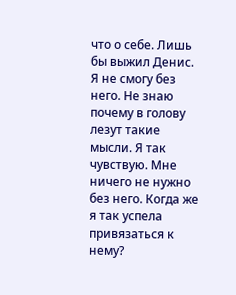что о себе. Лишь бы выжил Денис. Я не смогу без него. Не знаю почему в голову лезут такие мысли. Я так чувствую. Мне ничего не нужно без него. Когда же я так успела привязаться к нему?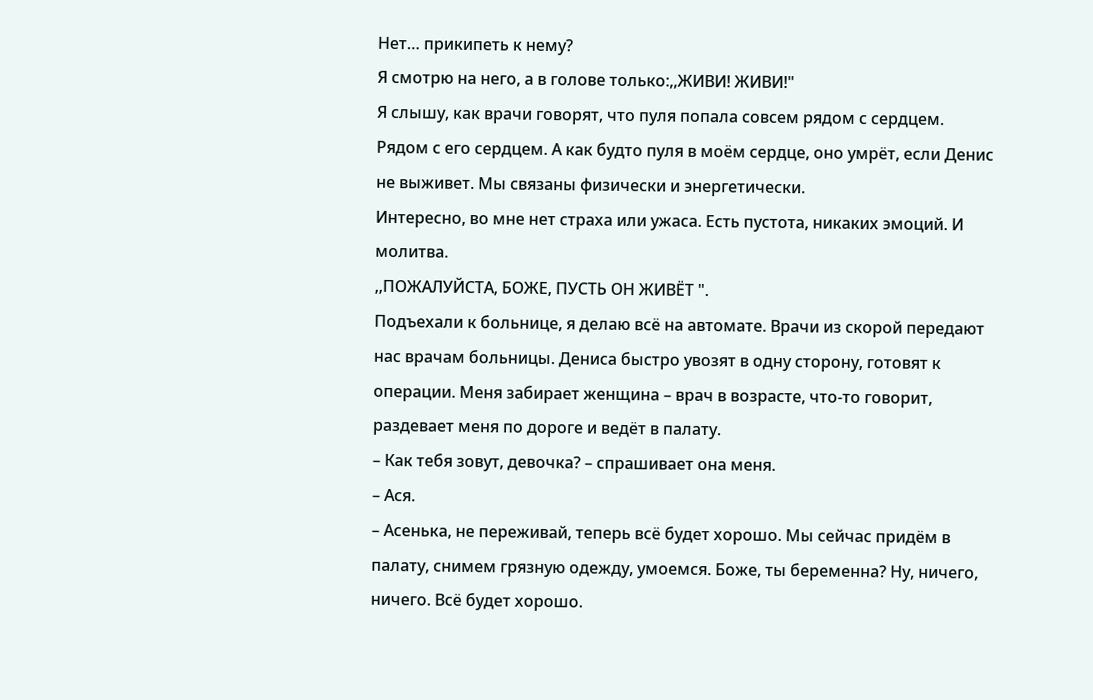Нет… прикипеть к нему?
Я смотрю на него, а в голове только:,,ЖИВИ! ЖИВИ!"
Я слышу, как врачи говорят, что пуля попала совсем рядом с сердцем. Рядом с его сердцем. А как будто пуля в моём сердце, оно умрёт, если Денис не выживет. Мы связаны физически и энергетически.
Интересно, во мне нет страха или ужаса. Есть пустота, никаких эмоций. И молитва.
,,ПОЖАЛУЙСТА, БОЖЕ, ПУСТЬ ОН ЖИВЁТ ".
Подъехали к больнице, я делаю всё на автомате. Врачи из скорой передают нас врачам больницы. Дениса быстро увозят в одну сторону, готовят к операции. Меня забирает женщина – врач в возрасте, что-то говорит, раздевает меня по дороге и ведёт в палату.
– Как тебя зовут, девочка? – спрашивает она меня.
– Ася.
– Асенька, не переживай, теперь всё будет хорошо. Мы сейчас придём в палату, снимем грязную одежду, умоемся. Боже, ты беременна? Ну, ничего, ничего. Всё будет хорошо.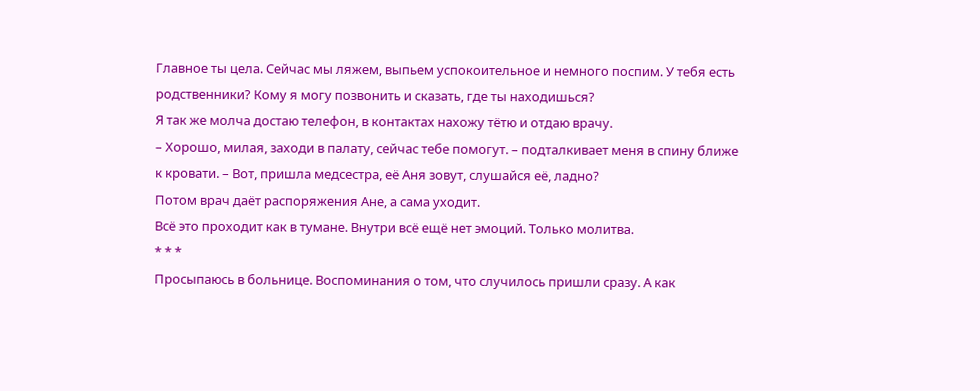Главное ты цела. Сейчас мы ляжем, выпьем успокоительное и немного поспим. У тебя есть родственники? Кому я могу позвонить и сказать, где ты находишься?
Я так же молча достаю телефон, в контактах нахожу тётю и отдаю врачу.
– Хорошо, милая, заходи в палату, сейчас тебе помогут. – подталкивает меня в спину ближе к кровати. – Вот, пришла медсестра, её Аня зовут, слушайся её, ладно?
Потом врач даёт распоряжения Ане, а сама уходит.
Всё это проходит как в тумане. Внутри всё ещё нет эмоций. Только молитва.
* * *
Просыпаюсь в больнице. Воспоминания о том, что случилось пришли сразу. А как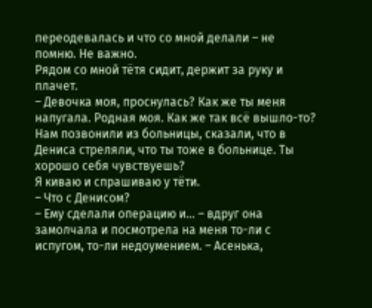переодевалась и что со мной делали – не помню. Не важно.
Рядом со мной тётя сидит, держит за руку и плачет.
– Девочка моя, проснулась? Как же ты меня напугала. Родная моя. Как же так всё вышло-то? Нам позвонили из больницы, сказали, что в Дениса стреляли, что ты тоже в больнице. Ты хорошо себя чувствуешь?
Я киваю и спрашиваю у тёти.
– Что с Денисом?
– Ему сделали операцию и… – вдруг она замолчала и посмотрела на меня то-ли с испугом, то-ли недоумением. – Асенька,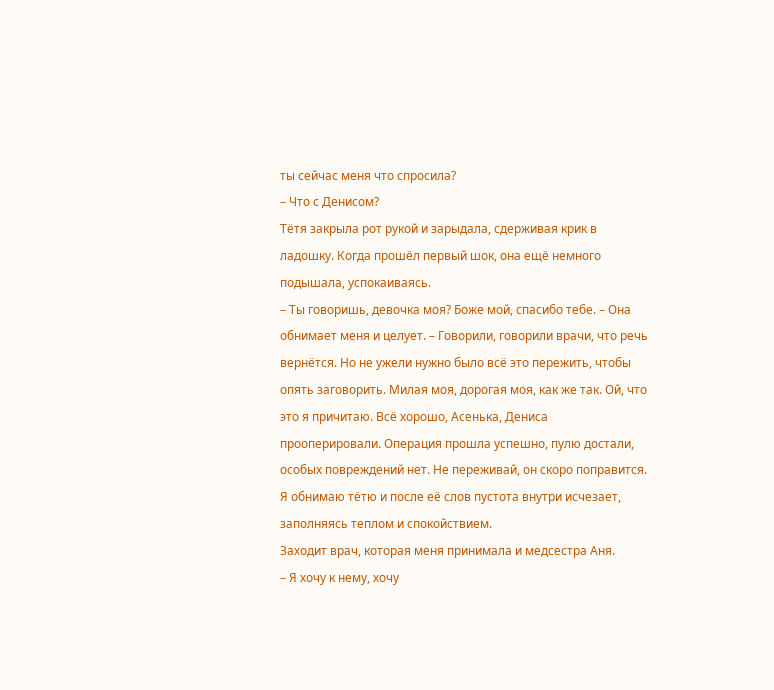ты сейчас меня что спросила?
– Что с Денисом?
Тётя закрыла рот рукой и зарыдала, сдерживая крик в ладошку. Когда прошёл первый шок, она ещё немного подышала, успокаиваясь.
– Ты говоришь, девочка моя? Боже мой, спасибо тебе. – Она обнимает меня и целует. – Говорили, говорили врачи, что речь вернётся. Но не ужели нужно было всё это пережить, чтобы опять заговорить. Милая моя, дорогая моя, как же так. Ой, что это я причитаю. Всё хорошо, Асенька, Дениса прооперировали. Операция прошла успешно, пулю достали, особых повреждений нет. Не переживай, он скоро поправится.
Я обнимаю тётю и после её слов пустота внутри исчезает, заполняясь теплом и спокойствием.
Заходит врач, которая меня принимала и медсестра Аня.
– Я хочу к нему, хочу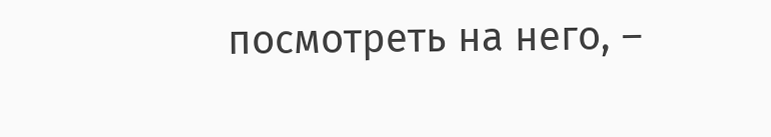посмотреть на него, –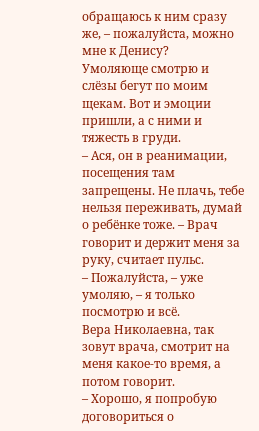обращаюсь к ним сразу же, – пожалуйста, можно мне к Денису?
Умоляюще смотрю и слёзы бегут по моим щекам. Вот и эмоции пришли, а с ними и тяжесть в груди.
– Ася, он в реанимации, посещения там запрещены. Не плачь, тебе нельзя переживать, думай о ребёнке тоже. – Врач говорит и держит меня за руку, считает пульс.
– Пожалуйста, – уже умоляю, – я только посмотрю и всё.
Вера Николаевна, так зовут врача, смотрит на меня какое-то время, а потом говорит.
– Хорошо, я попробую договориться о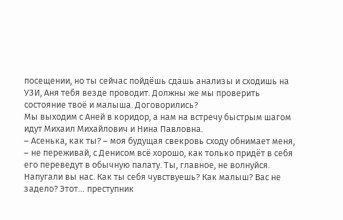посещении, но ты сейчас пойдёшь сдашь анализы и сходишь на УЗИ, Аня тебя везде проводит. Должны же мы проверить состояние твоё и малыша. Договорились?
Мы выходим с Аней в коридор, а нам на встречу быстрым шагом идут Михаил Михайлович и Нина Павловна.
– Асенька, как ты? – моя будущая свекровь сходу обнимает меня, – не переживай, с Денисом всё хорошо, как только придёт в себя его переведут в обычную палату. Ты, главное, не волнуйся. Напугали вы нас. Как ты себя чувствуешь? Как малыш? Вас не задело? Этот… преступник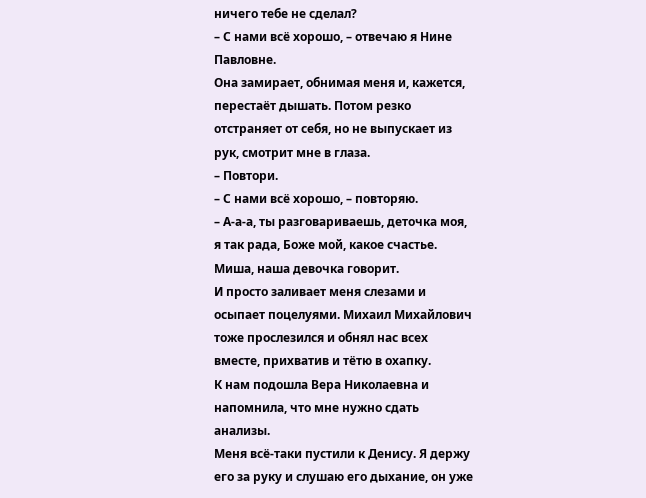ничего тебе не сделал?
– С нами всё хорошо, – отвечаю я Нине Павловне.
Она замирает, обнимая меня и, кажется, перестаёт дышать. Потом резко отстраняет от себя, но не выпускает из рук, смотрит мне в глаза.
– Повтори.
– С нами всё хорошо, – повторяю.
– А-а-а, ты разговариваешь, деточка моя, я так рада, Боже мой, какое счастье. Миша, наша девочка говорит.
И просто заливает меня слезами и осыпает поцелуями. Михаил Михайлович тоже прослезился и обнял нас всех вместе, прихватив и тётю в охапку.
К нам подошла Вера Николаевна и напомнила, что мне нужно сдать анализы.
Меня всё-таки пустили к Денису. Я держу его за руку и слушаю его дыхание, он уже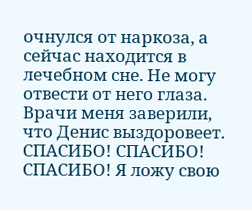очнулся от наркоза, а сейчас находится в лечебном сне. Не могу отвести от него глаза. Врачи меня заверили, что Денис выздоровеет. СПАСИБО! СПАСИБО! СПАСИБО! Я ложу свою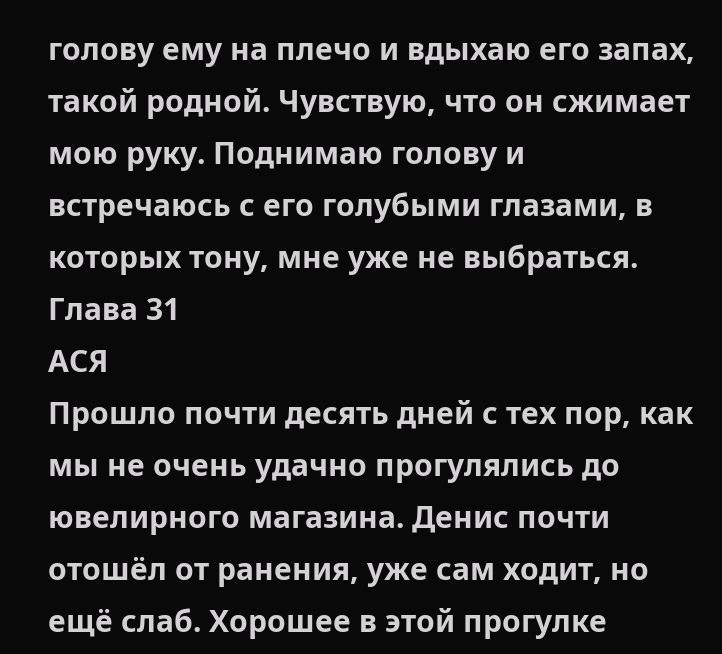голову ему на плечо и вдыхаю его запах, такой родной. Чувствую, что он сжимает мою руку. Поднимаю голову и встречаюсь с его голубыми глазами, в которых тону, мне уже не выбраться.
Глава 31
АСЯ
Прошло почти десять дней с тех пор, как мы не очень удачно прогулялись до ювелирного магазина. Денис почти отошёл от ранения, уже сам ходит, но ещё слаб. Хорошее в этой прогулке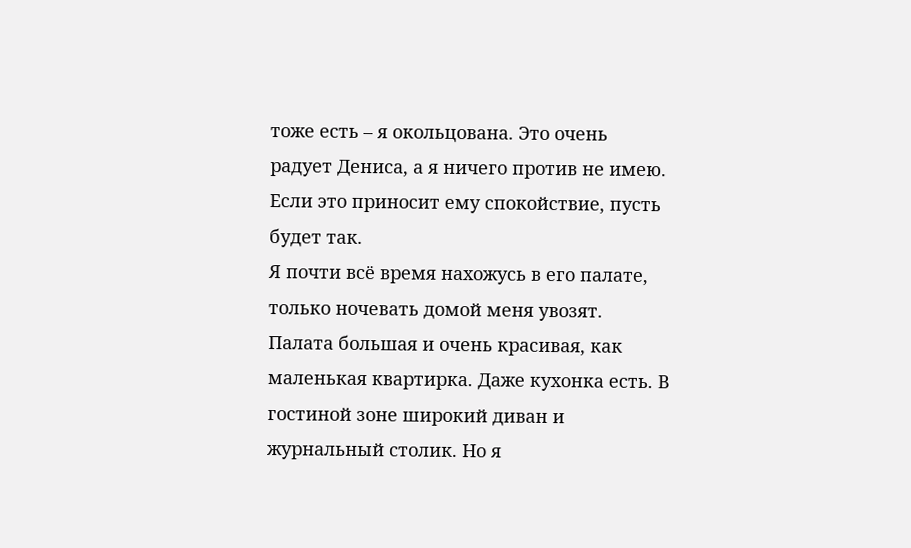тоже есть – я окольцована. Это очень радует Дениса, а я ничего против не имею. Если это приносит ему спокойствие, пусть будет так.
Я почти всё время нахожусь в его палате, только ночевать домой меня увозят. Палата большая и очень красивая, как маленькая квартирка. Даже кухонка есть. В гостиной зоне широкий диван и журнальный столик. Но я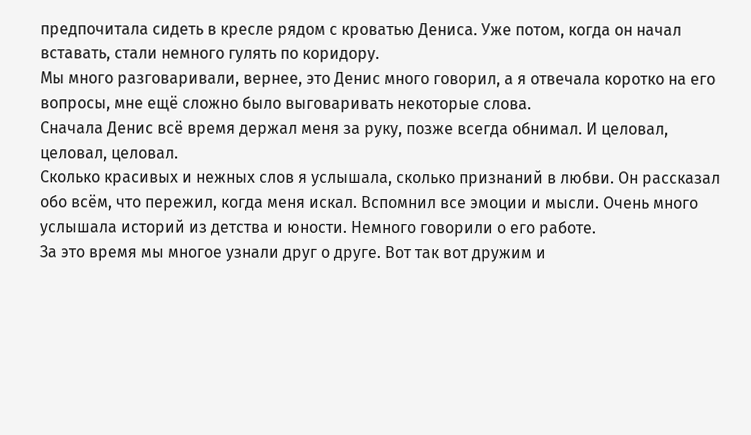предпочитала сидеть в кресле рядом с кроватью Дениса. Уже потом, когда он начал вставать, стали немного гулять по коридору.
Мы много разговаривали, вернее, это Денис много говорил, а я отвечала коротко на его вопросы, мне ещё сложно было выговаривать некоторые слова.
Сначала Денис всё время держал меня за руку, позже всегда обнимал. И целовал, целовал, целовал.
Сколько красивых и нежных слов я услышала, сколько признаний в любви. Он рассказал обо всём, что пережил, когда меня искал. Вспомнил все эмоции и мысли. Очень много услышала историй из детства и юности. Немного говорили о его работе.
За это время мы многое узнали друг о друге. Вот так вот дружим и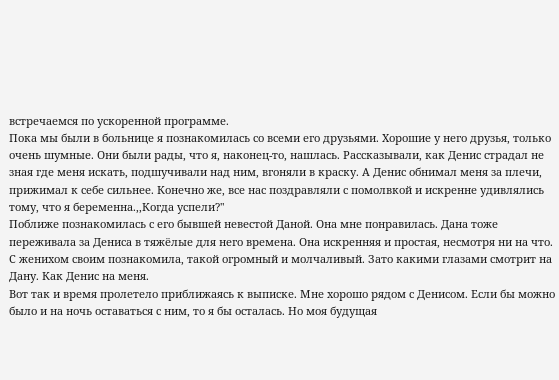встречаемся по ускоренной программе.
Пока мы были в больнице я познакомилась со всеми его друзьями. Хорошие у него друзья, только очень шумные. Они были рады, что я, наконец-то, нашлась. Рассказывали, как Денис страдал не зная где меня искать, подшучивали над ним, вгоняли в краску. А Денис обнимал меня за плечи, прижимал к себе сильнее. Конечно же, все нас поздравляли с помолвкой и искренне удивлялись тому, что я беременна.,,Когда успели?"
Поближе познакомилась с его бывшей невестой Даной. Она мне понравилась. Дана тоже переживала за Дениса в тяжёлые для него времена. Она искренняя и простая, несмотря ни на что. С женихом своим познакомила, такой огромный и молчаливый. Зато какими глазами смотрит на Дану. Как Денис на меня.
Вот так и время пролетело приближаясь к выписке. Мне хорошо рядом с Денисом. Если бы можно было и на ночь оставаться с ним, то я бы осталась. Но моя будущая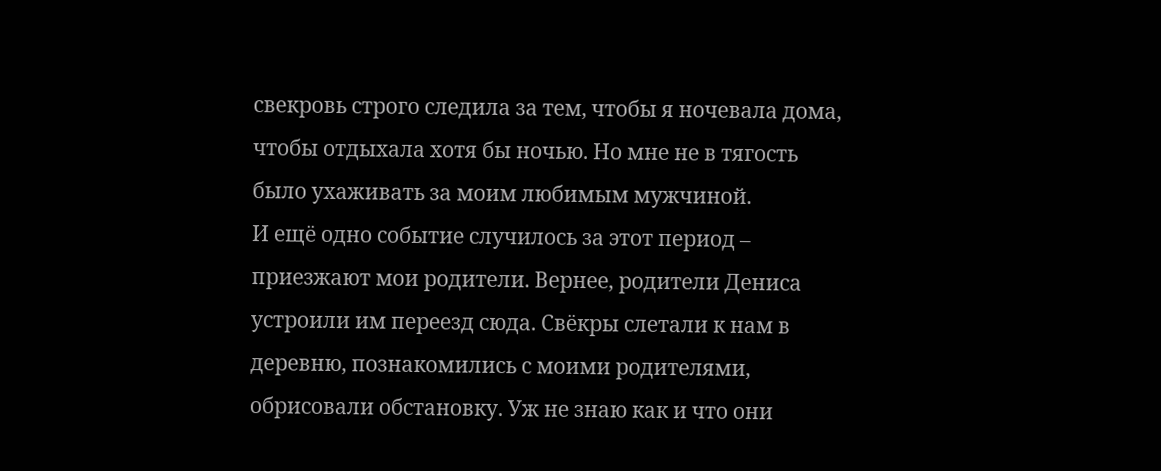свекровь строго следила за тем, чтобы я ночевала дома, чтобы отдыхала хотя бы ночью. Но мне не в тягость было ухаживать за моим любимым мужчиной.
И ещё одно событие случилось за этот период – приезжают мои родители. Вернее, родители Дениса устроили им переезд сюда. Свёкры слетали к нам в деревню, познакомились с моими родителями, обрисовали обстановку. Уж не знаю как и что они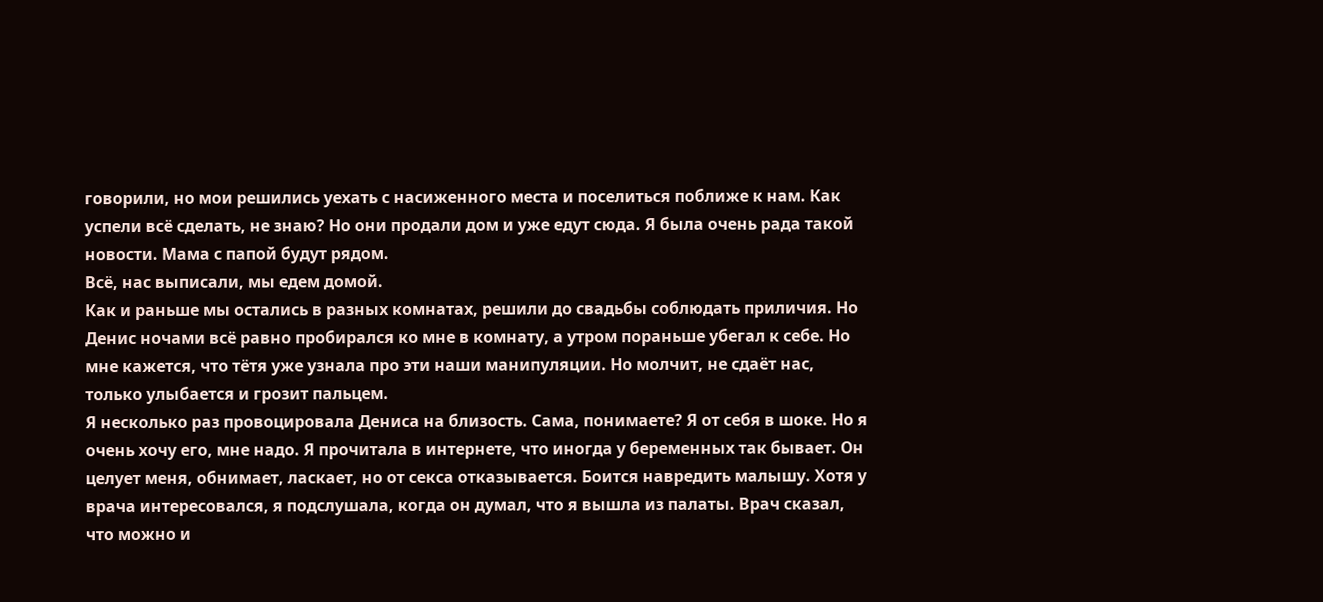говорили, но мои решились уехать с насиженного места и поселиться поближе к нам. Как успели всё сделать, не знаю? Но они продали дом и уже едут сюда. Я была очень рада такой новости. Мама с папой будут рядом.
Всё, нас выписали, мы едем домой.
Как и раньше мы остались в разных комнатах, решили до свадьбы соблюдать приличия. Но Денис ночами всё равно пробирался ко мне в комнату, а утром пораньше убегал к себе. Но мне кажется, что тётя уже узнала про эти наши манипуляции. Но молчит, не сдаёт нас, только улыбается и грозит пальцем.
Я несколько раз провоцировала Дениса на близость. Сама, понимаете? Я от себя в шоке. Но я очень хочу его, мне надо. Я прочитала в интернете, что иногда у беременных так бывает. Он целует меня, обнимает, ласкает, но от секса отказывается. Боится навредить малышу. Хотя у врача интересовался, я подслушала, когда он думал, что я вышла из палаты. Врач сказал, что можно и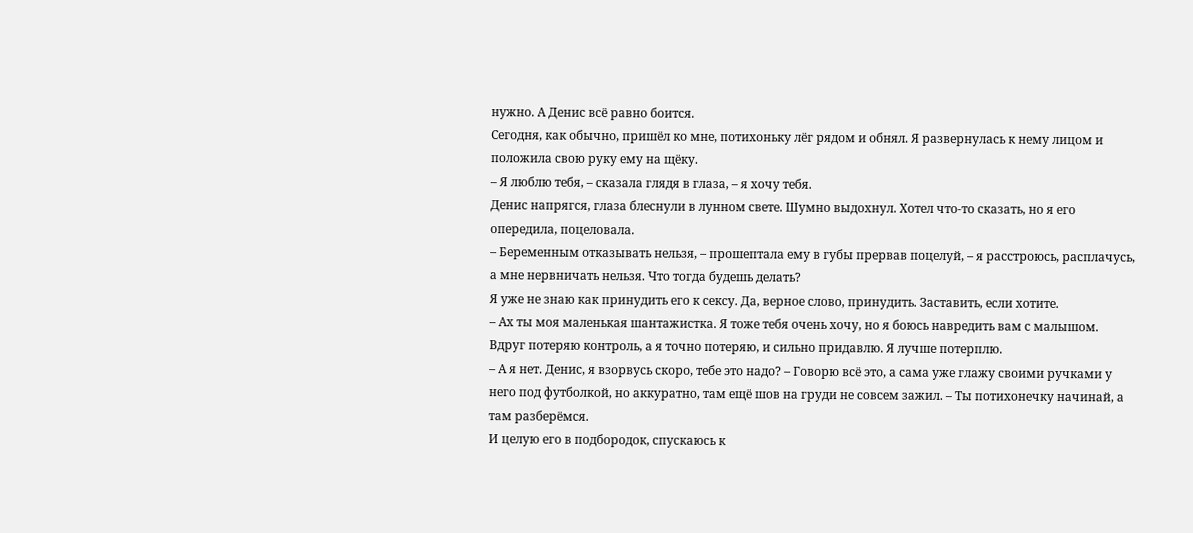нужно. А Денис всё равно боится.
Сегодня, как обычно, пришёл ко мне, потихоньку лёг рядом и обнял. Я развернулась к нему лицом и положила свою руку ему на щёку.
– Я люблю тебя, – сказала глядя в глаза, – я хочу тебя.
Денис напрягся, глаза блеснули в лунном свете. Шумно выдохнул. Хотел что-то сказать, но я его опередила, поцеловала.
– Беременным отказывать нельзя, – прошептала ему в губы прервав поцелуй, – я расстроюсь, расплачусь, а мне нервничать нельзя. Что тогда будешь делать?
Я уже не знаю как принудить его к сексу. Да, верное слово, принудить. Заставить, если хотите.
– Ах ты моя маленькая шантажистка. Я тоже тебя очень хочу, но я боюсь навредить вам с малышом. Вдруг потеряю контроль, а я точно потеряю, и сильно придавлю. Я лучше потерплю.
– А я нет. Денис, я взорвусь скоро, тебе это надо? – Говорю всё это, а сама уже глажу своими ручками у него под футболкой, но аккуратно, там ещё шов на груди не совсем зажил. – Ты потихонечку начинай, а там разберёмся.
И целую его в подбородок, спускаюсь к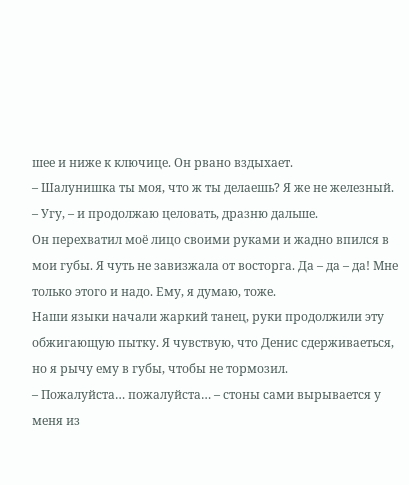шее и ниже к ключице. Он рвано вздыхает.
– Шалунишка ты моя, что ж ты делаешь? Я же не железный.
– Угу, – и продолжаю целовать, дразню дальше.
Он перехватил моё лицо своими руками и жадно впился в мои губы. Я чуть не завизжала от восторга. Да – да – да! Мне только этого и надо. Ему, я думаю, тоже.
Наши языки начали жаркий танец, руки продолжили эту обжигающую пытку. Я чувствую, что Денис сдерживаеться, но я рычу ему в губы, чтобы не тормозил.
– Пожалуйста… пожалуйста… – стоны сами вырывается у меня из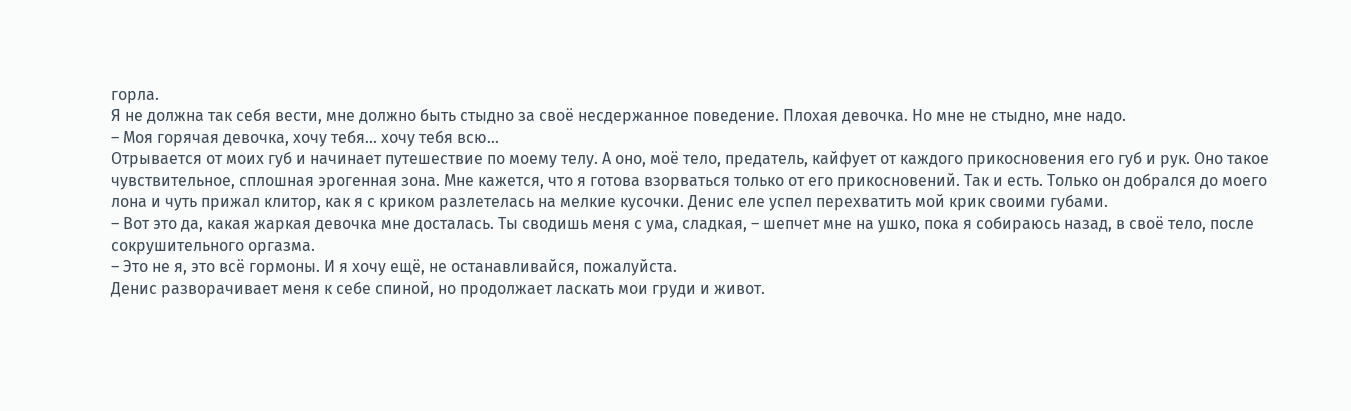горла.
Я не должна так себя вести, мне должно быть стыдно за своё несдержанное поведение. Плохая девочка. Но мне не стыдно, мне надо.
– Моя горячая девочка, хочу тебя… хочу тебя всю…
Отрывается от моих губ и начинает путешествие по моему телу. А оно, моё тело, предатель, кайфует от каждого прикосновения его губ и рук. Оно такое чувствительное, сплошная эрогенная зона. Мне кажется, что я готова взорваться только от его прикосновений. Так и есть. Только он добрался до моего лона и чуть прижал клитор, как я с криком разлетелась на мелкие кусочки. Денис еле успел перехватить мой крик своими губами.
– Вот это да, какая жаркая девочка мне досталась. Ты сводишь меня с ума, сладкая, – шепчет мне на ушко, пока я собираюсь назад, в своё тело, после сокрушительного оргазма.
– Это не я, это всё гормоны. И я хочу ещё, не останавливайся, пожалуйста.
Денис разворачивает меня к себе спиной, но продолжает ласкать мои груди и живот.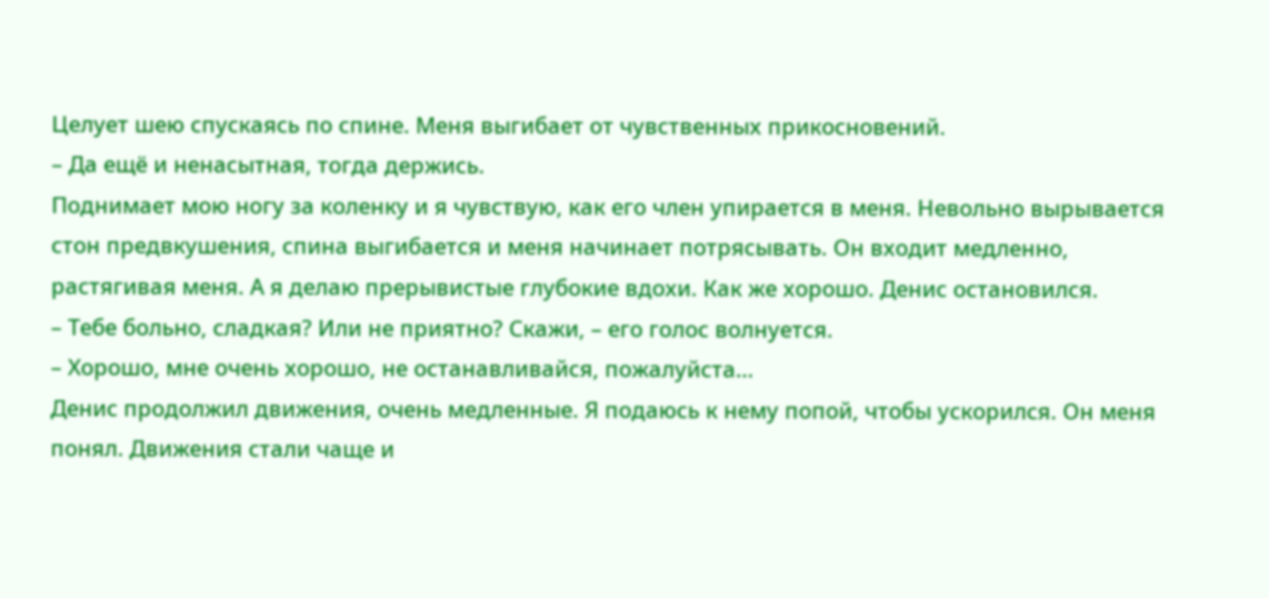Целует шею спускаясь по спине. Меня выгибает от чувственных прикосновений.
– Да ещё и ненасытная, тогда держись.
Поднимает мою ногу за коленку и я чувствую, как его член упирается в меня. Невольно вырывается стон предвкушения, спина выгибается и меня начинает потрясывать. Он входит медленно, растягивая меня. А я делаю прерывистые глубокие вдохи. Как же хорошо. Денис остановился.
– Тебе больно, сладкая? Или не приятно? Скажи, – его голос волнуется.
– Хорошо, мне очень хорошо, не останавливайся, пожалуйста…
Денис продолжил движения, очень медленные. Я подаюсь к нему попой, чтобы ускорился. Он меня понял. Движения стали чаще и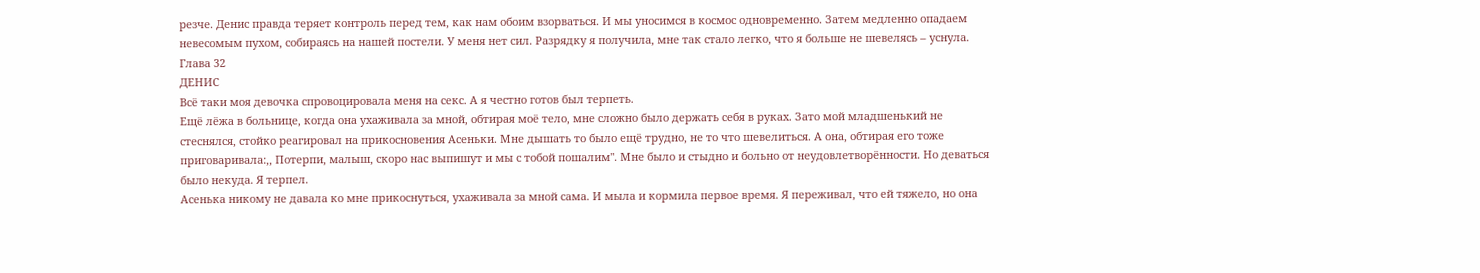резче. Денис правда теряет контроль перед тем, как нам обоим взорваться. И мы уносимся в космос одновременно. Затем медленно опадаем невесомым пухом, собираясь на нашей постели. У меня нет сил. Разрядку я получила, мне так стало легко, что я больше не шевелясь – уснула.
Глава 32
ДЕНИС
Всё таки моя девочка спровоцировала меня на секс. А я честно готов был терпеть.
Ещё лёжа в больнице, когда она ухаживала за мной, обтирая моё тело, мне сложно было держать себя в руках. Зато мой младшенький не стеснялся, стойко реагировал на прикосновения Асеньки. Мне дышать то было ещё трудно, не то что шевелиться. А она, обтирая его тоже приговаривала:,, Потерпи, малыш, скоро нас выпишут и мы с тобой пошалим". Мне было и стыдно и больно от неудовлетворённости. Но деваться было некуда. Я терпел.
Асенька никому не давала ко мне прикоснуться, ухаживала за мной сама. И мыла и кормила первое время. Я переживал, что ей тяжело, но она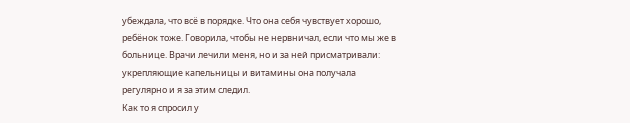убеждала, что всё в порядке. Что она себя чувствует хорошо, ребёнок тоже. Говорила, чтобы не нервничал, если что мы же в больнице. Врачи лечили меня, но и за ней присматривали: укрепляющие капельницы и витамины она получала регулярно и я за этим следил.
Как то я спросил у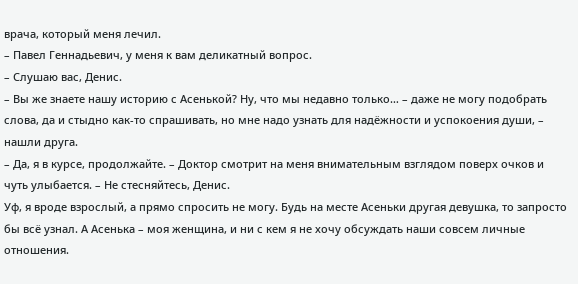врача, который меня лечил.
– Павел Геннадьевич, у меня к вам деликатный вопрос.
– Слушаю вас, Денис.
– Вы же знаете нашу историю с Асенькой? Ну, что мы недавно только… – даже не могу подобрать слова, да и стыдно как-то спрашивать, но мне надо узнать для надёжности и успокоения души, – нашли друга.
– Да, я в курсе, продолжайте. – Доктор смотрит на меня внимательным взглядом поверх очков и чуть улыбается. – Не стесняйтесь, Денис.
Уф, я вроде взрослый, а прямо спросить не могу. Будь на месте Асеньки другая девушка, то запросто бы всё узнал. А Асенька – моя женщина, и ни с кем я не хочу обсуждать наши совсем личные отношения.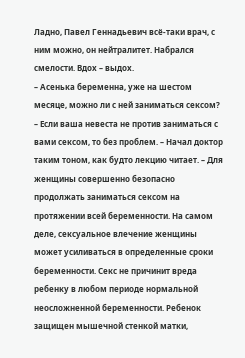Ладно, Павел Геннадьевич всё-таки врач, с ним можно, он нейтралитет. Набрался смелости. Вдох – выдох.
– Асенька беременна, уже на шестом месяце, можно ли с ней заниматься сексом?
– Если ваша невеста не против заниматься с вами сексом, то без проблем. – Начал доктор таким тоном, как будто лекцию читает. – Для женщины совершенно безопасно продолжать заниматься сексом на протяжении всей беременности. На самом деле, сексуальное влечение женщины может усиливаться в определенные сроки беременности. Секс не причинит вреда ребенку в любом периоде нормальной неосложненной беременности. Ребенок защищен мышечной стенкой матки,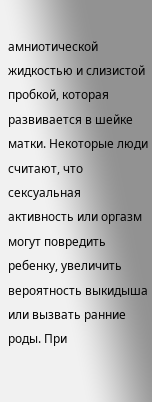амниотической жидкостью и слизистой пробкой, которая развивается в шейке матки. Некоторые люди считают, что сексуальная активность или оргазм могут повредить ребенку, увеличить вероятность выкидыша или вызвать ранние роды. При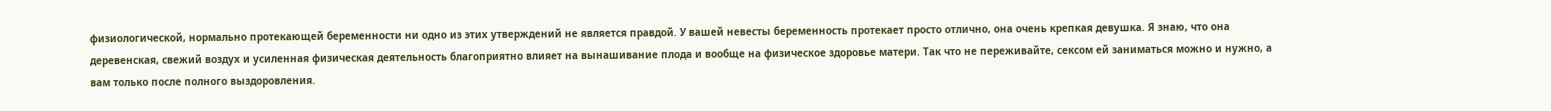физиологической, нормально протекающей беременности ни одно из этих утверждений не является правдой. У вашей невесты беременность протекает просто отлично, она очень крепкая девушка. Я знаю, что она деревенская, свежий воздух и усиленная физическая деятельность благоприятно влияет на вынашивание плода и вообще на физическое здоровье матери. Так что не переживайте, сексом ей заниматься можно и нужно, а вам только после полного выздоровления.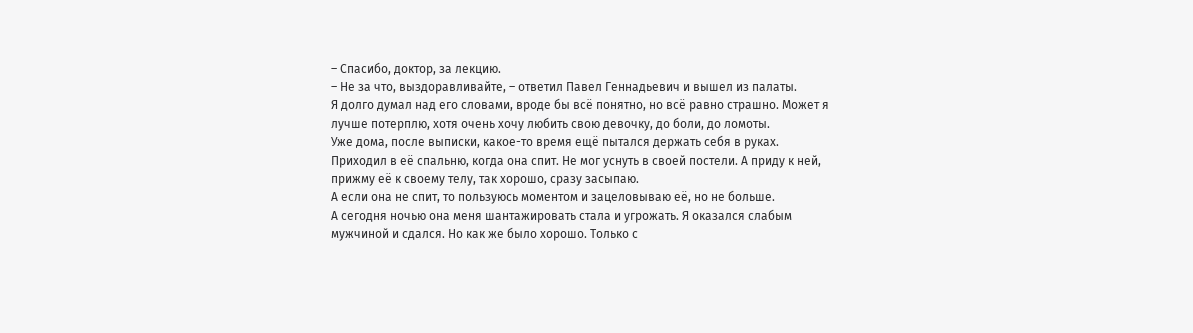– Спасибо, доктор, за лекцию.
– Не за что, выздоравливайте, – ответил Павел Геннадьевич и вышел из палаты.
Я долго думал над его словами, вроде бы всё понятно, но всё равно страшно. Может я лучше потерплю, хотя очень хочу любить свою девочку, до боли, до ломоты.
Уже дома, после выписки, какое-то время ещё пытался держать себя в руках. Приходил в её спальню, когда она спит. Не мог уснуть в своей постели. А приду к ней, прижму её к своему телу, так хорошо, сразу засыпаю.
А если она не спит, то пользуюсь моментом и зацеловываю её, но не больше.
А сегодня ночью она меня шантажировать стала и угрожать. Я оказался слабым мужчиной и сдался. Но как же было хорошо. Только с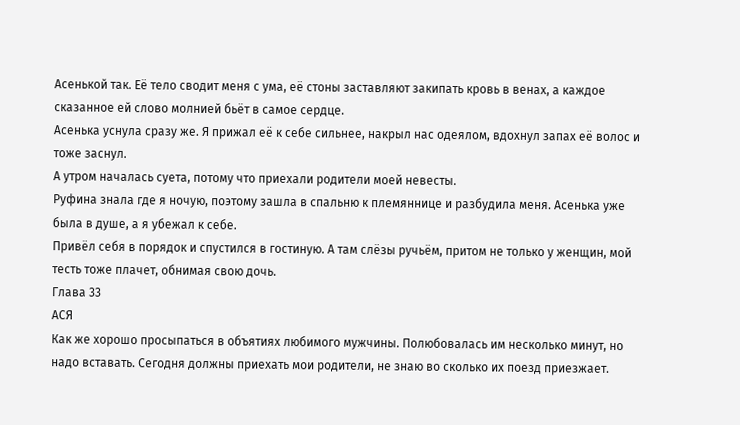Асенькой так. Её тело сводит меня с ума, её стоны заставляют закипать кровь в венах, а каждое сказанное ей слово молнией бьёт в самое сердце.
Асенька уснула сразу же. Я прижал её к себе сильнее, накрыл нас одеялом, вдохнул запах её волос и тоже заснул.
А утром началась суета, потому что приехали родители моей невесты.
Руфина знала где я ночую, поэтому зашла в спальню к племяннице и разбудила меня. Асенька уже была в душе, а я убежал к себе.
Привёл себя в порядок и спустился в гостиную. А там слёзы ручьём, притом не только у женщин, мой тесть тоже плачет, обнимая свою дочь.
Глава 33
АСЯ
Как же хорошо просыпаться в объятиях любимого мужчины. Полюбовалась им несколько минут, но надо вставать. Сегодня должны приехать мои родители, не знаю во сколько их поезд приезжает.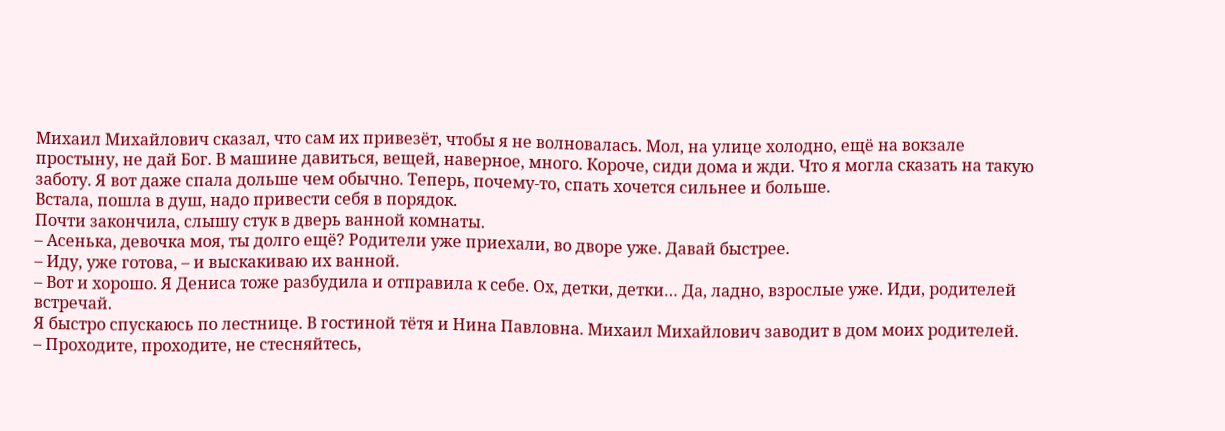Михаил Михайлович сказал, что сам их привезёт, чтобы я не волновалась. Мол, на улице холодно, ещё на вокзале простыну, не дай Бог. В машине давиться, вещей, наверное, много. Короче, сиди дома и жди. Что я могла сказать на такую заботу. Я вот даже спала дольше чем обычно. Теперь, почему-то, спать хочется сильнее и больше.
Встала, пошла в душ, надо привести себя в порядок.
Почти закончила, слышу стук в дверь ванной комнаты.
– Асенька, девочка моя, ты долго ещё? Родители уже приехали, во дворе уже. Давай быстрее.
– Иду, уже готова, – и выскакиваю их ванной.
– Вот и хорошо. Я Дениса тоже разбудила и отправила к себе. Ох, детки, детки… Да, ладно, взрослые уже. Иди, родителей встречай.
Я быстро спускаюсь по лестнице. В гостиной тётя и Нина Павловна. Михаил Михайлович заводит в дом моих родителей.
– Проходите, проходите, не стесняйтесь,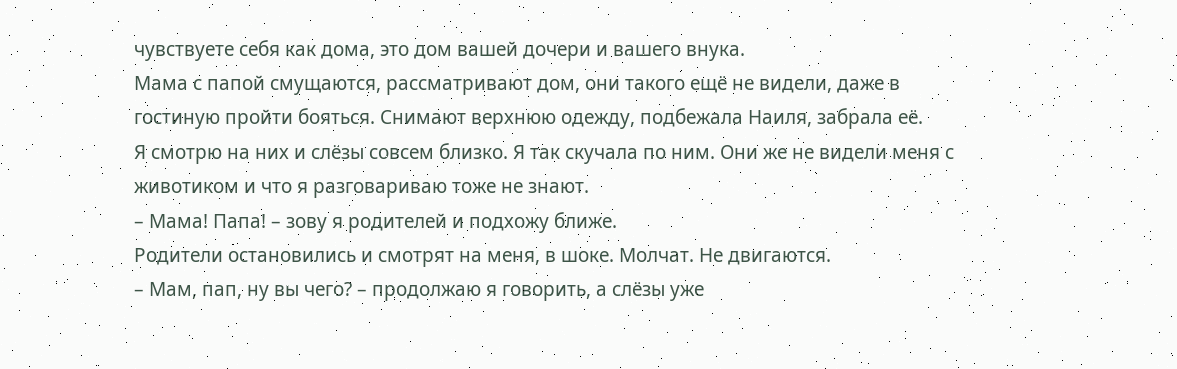чувствуете себя как дома, это дом вашей дочери и вашего внука.
Мама с папой смущаются, рассматривают дом, они такого ещё не видели, даже в гостиную пройти бояться. Снимают верхнюю одежду, подбежала Наиля, забрала её.
Я смотрю на них и слёзы совсем близко. Я так скучала по ним. Они же не видели меня с животиком и что я разговариваю тоже не знают.
– Мама! Папа! – зову я родителей и подхожу ближе.
Родители остановились и смотрят на меня, в шоке. Молчат. Не двигаются.
– Мам, пап, ну вы чего? – продолжаю я говорить, а слёзы уже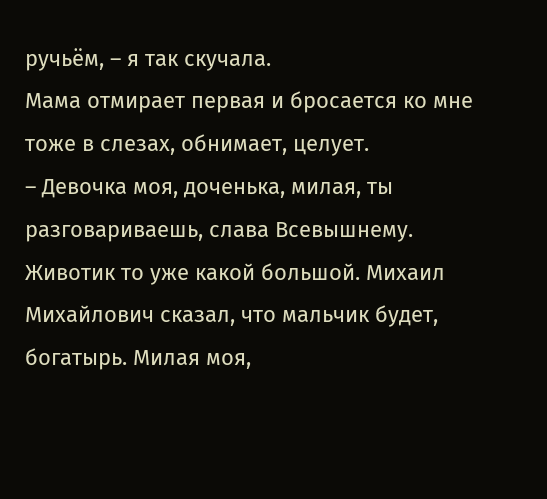ручьём, – я так скучала.
Мама отмирает первая и бросается ко мне тоже в слезах, обнимает, целует.
– Девочка моя, доченька, милая, ты разговариваешь, слава Всевышнему. Животик то уже какой большой. Михаил Михайлович сказал, что мальчик будет, богатырь. Милая моя,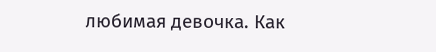любимая девочка. Как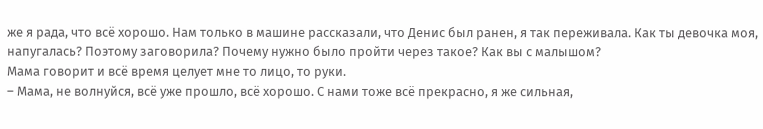же я рада, что всё хорошо. Нам только в машине рассказали, что Денис был ранен, я так переживала. Как ты девочка моя, напугалась? Поэтому заговорила? Почему нужно было пройти через такое? Как вы с малышом?
Мама говорит и всё время целует мне то лицо, то руки.
– Мама, не волнуйся, всё уже прошло, всё хорошо. С нами тоже всё прекрасно, я же сильная,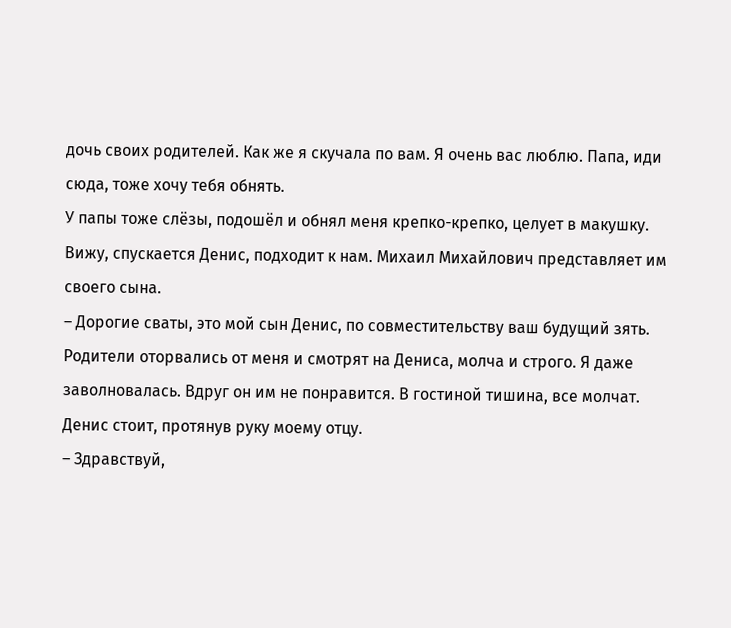дочь своих родителей. Как же я скучала по вам. Я очень вас люблю. Папа, иди сюда, тоже хочу тебя обнять.
У папы тоже слёзы, подошёл и обнял меня крепко-крепко, целует в макушку.
Вижу, спускается Денис, подходит к нам. Михаил Михайлович представляет им своего сына.
– Дорогие сваты, это мой сын Денис, по совместительству ваш будущий зять.
Родители оторвались от меня и смотрят на Дениса, молча и строго. Я даже заволновалась. Вдруг он им не понравится. В гостиной тишина, все молчат. Денис стоит, протянув руку моему отцу.
– Здравствуй,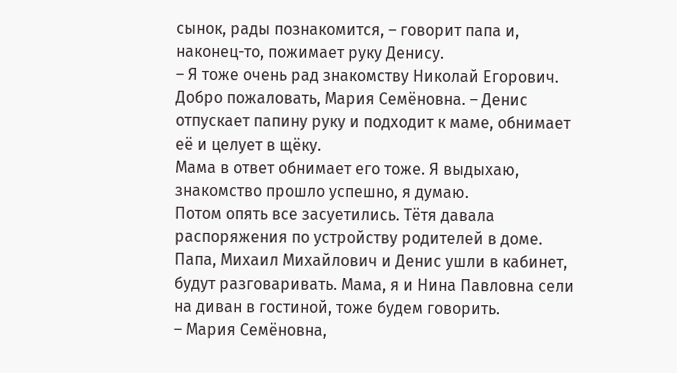сынок, рады познакомится, – говорит папа и, наконец-то, пожимает руку Денису.
– Я тоже очень рад знакомству Николай Егорович. Добро пожаловать, Мария Семёновна. – Денис отпускает папину руку и подходит к маме, обнимает её и целует в щёку.
Мама в ответ обнимает его тоже. Я выдыхаю, знакомство прошло успешно, я думаю.
Потом опять все засуетились. Тётя давала распоряжения по устройству родителей в доме. Папа, Михаил Михайлович и Денис ушли в кабинет, будут разговаривать. Мама, я и Нина Павловна сели на диван в гостиной, тоже будем говорить.
– Мария Семёновна,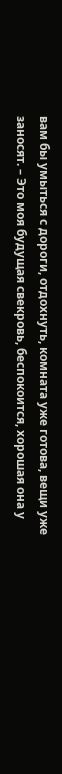вам бы умыться с дороги, отдохнуть, комната уже готова, вещи уже заносят. – Это моя будущая свекровь, беспокоится, хорошая она у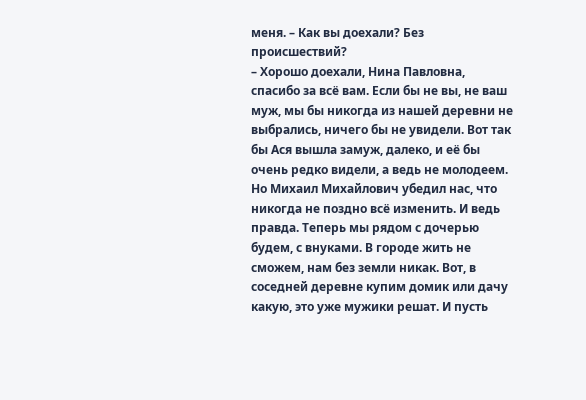меня. – Как вы доехали? Без происшествий?
– Хорошо доехали, Нина Павловна, спасибо за всё вам. Если бы не вы, не ваш муж, мы бы никогда из нашей деревни не выбрались, ничего бы не увидели. Вот так бы Ася вышла замуж, далеко, и её бы очень редко видели, а ведь не молодеем. Но Михаил Михайлович убедил нас, что никогда не поздно всё изменить. И ведь правда. Теперь мы рядом с дочерью будем, с внуками. В городе жить не сможем, нам без земли никак. Вот, в соседней деревне купим домик или дачу какую, это уже мужики решат. И пусть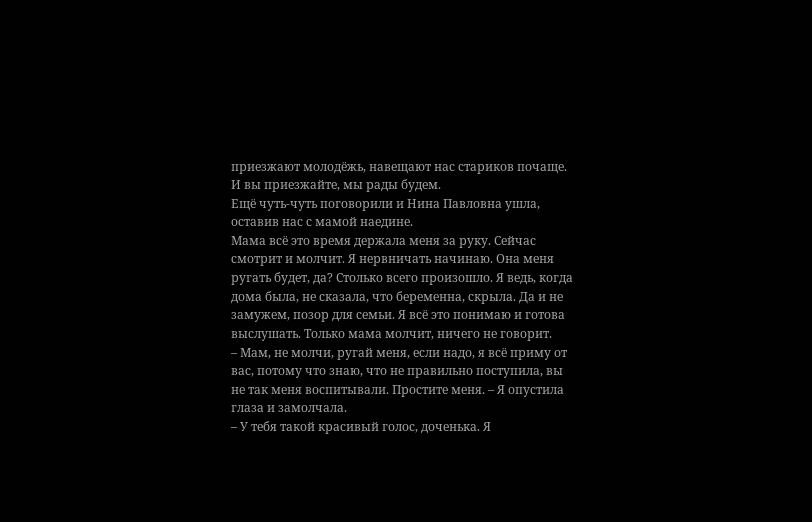приезжают молодёжь, навещают нас стариков почаще. И вы приезжайте, мы рады будем.
Ещё чуть-чуть поговорили и Нина Павловна ушла, оставив нас с мамой наедине.
Мама всё это время держала меня за руку. Сейчас смотрит и молчит. Я нервничать начинаю. Она меня ругать будет, да? Столько всего произошло. Я ведь, когда дома была, не сказала, что беременна, скрыла. Да и не замужем, позор для семьи. Я всё это понимаю и готова выслушать. Только мама молчит, ничего не говорит.
– Мам, не молчи, ругай меня, если надо, я всё приму от вас, потому что знаю, что не правильно поступила, вы не так меня воспитывали. Простите меня. – Я опустила глаза и замолчала.
– У тебя такой красивый голос, доченька. Я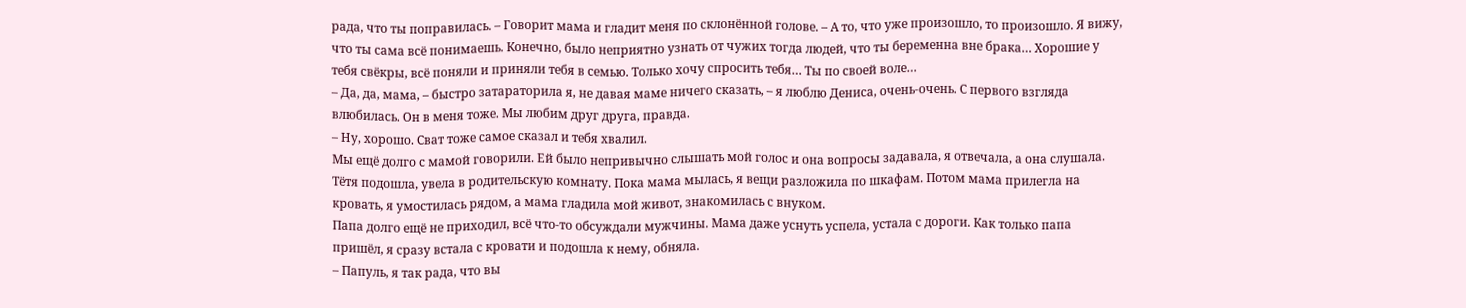рада, что ты поправилась. – Говорит мама и гладит меня по склонённой голове. – А то, что уже произошло, то произошло. Я вижу, что ты сама всё понимаешь. Конечно, было неприятно узнать от чужих тогда людей, что ты беременна вне брака… Хорошие у тебя свёкры, всё поняли и приняли тебя в семью. Только хочу спросить тебя… Ты по своей воле…
– Да, да, мама, – быстро затараторила я, не давая маме ничего сказать, – я люблю Дениса, очень-очень. С первого взгляда влюбилась. Он в меня тоже. Мы любим друг друга, правда.
– Ну, хорошо. Сват тоже самое сказал и тебя хвалил.
Мы ещё долго с мамой говорили. Ей было непривычно слышать мой голос и она вопросы задавала, я отвечала, а она слушала.
Тётя подошла, увела в родительскую комнату. Пока мама мылась, я вещи разложила по шкафам. Потом мама прилегла на кровать, я умостилась рядом, а мама гладила мой живот, знакомилась с внуком.
Папа долго ещё не приходил, всё что-то обсуждали мужчины. Мама даже уснуть успела, устала с дороги. Как только папа пришёл, я сразу встала с кровати и подошла к нему, обняла.
– Папуль, я так рада, что вы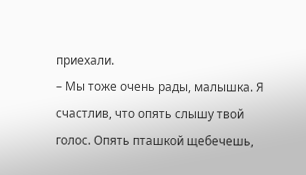приехали.
– Мы тоже очень рады, малышка. Я счастлив, что опять слышу твой голос. Опять пташкой щебечешь,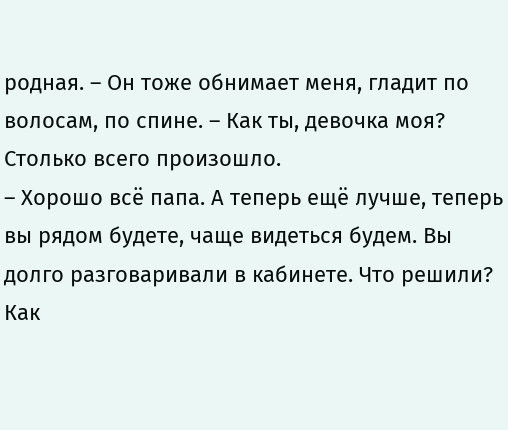родная. – Он тоже обнимает меня, гладит по волосам, по спине. – Как ты, девочка моя? Столько всего произошло.
– Хорошо всё папа. А теперь ещё лучше, теперь вы рядом будете, чаще видеться будем. Вы долго разговаривали в кабинете. Что решили? Как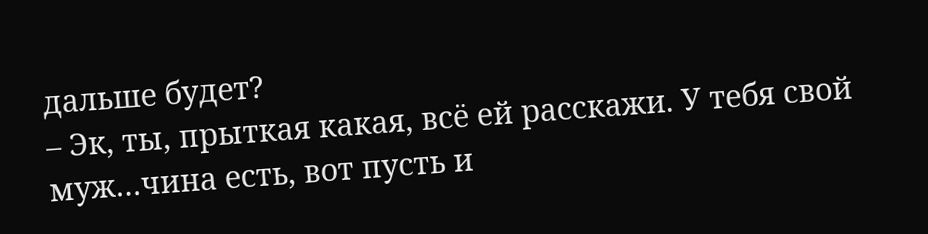дальше будет?
– Эк, ты, прыткая какая, всё ей расскажи. У тебя свой муж…чина есть, вот пусть и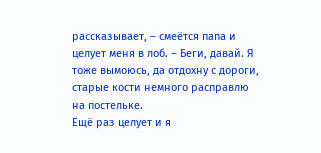рассказывает, – смеётся папа и целует меня в лоб. – Беги, давай. Я тоже вымоюсь, да отдохну с дороги, старые кости немного расправлю на постельке.
Ещё раз целует и я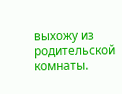выхожу из родительской комнаты.